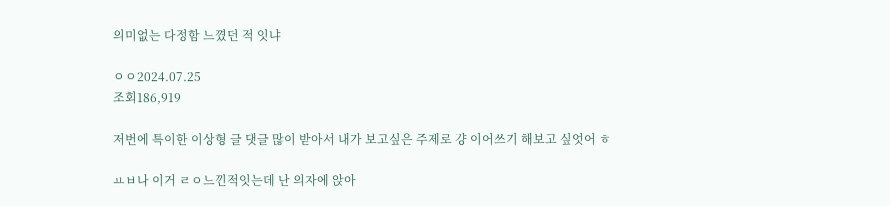의미없는 다정함 느꼈던 적 잇냐

ㅇㅇ2024.07.25
조회186,919

저번에 특이한 이상형 글 댓글 많이 받아서 내가 보고싶은 주제로 걍 이어쓰기 해보고 싶엇어 ㅎ

ㅛㅂ나 이거 ㄹㅇ느낀적잇는데 난 의자에 앉아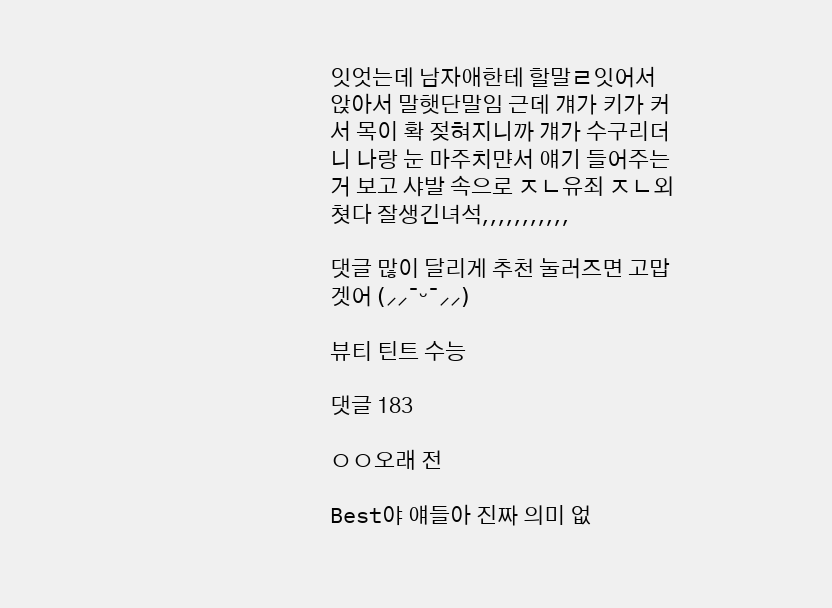잇엇는데 남자애한테 할말ㄹ잇어서 앉아서 말햇단말임 근데 걔가 키가 커서 목이 확 젖혀지니까 걔가 수구리더니 나랑 눈 마주치먄서 얘기 들어주는거 보고 샤발 속으로 ㅈㄴ유죄 ㅈㄴ외쳣다 잘생긴녀석,,,,,,,,,,,

댓글 많이 달리게 추천 눌러즈면 고맙겟어 (⸝⸝¯ᵕ¯⸝⸝)

뷰티 틴트 수능

댓글 183

ㅇㅇ오래 전

Best야 얘들아 진짜 의미 없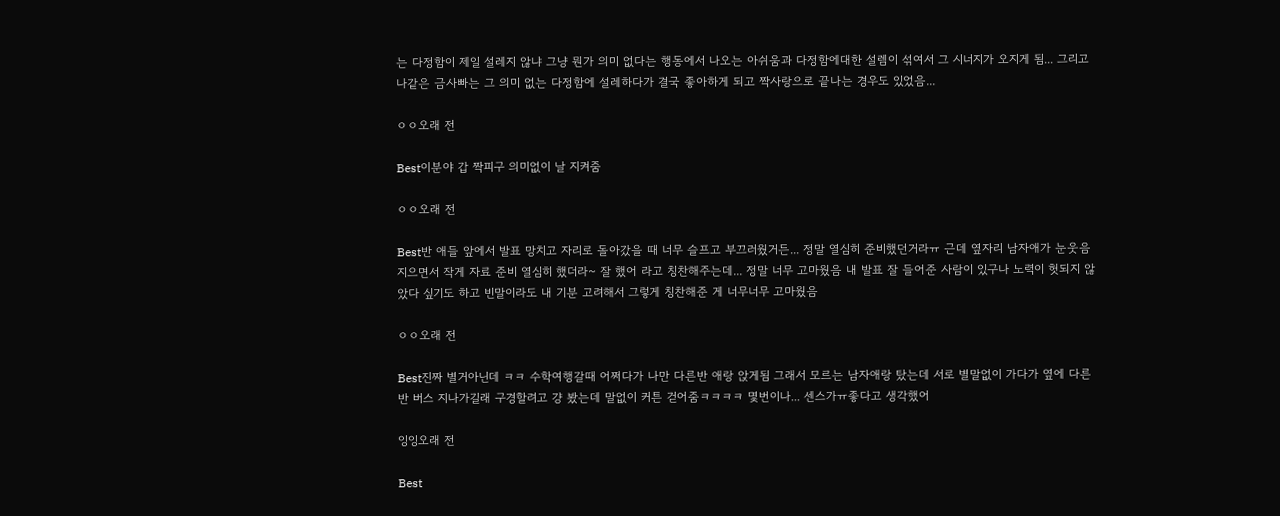는 다정함이 제일 설레지 않냐 그냥 뭔가 의미 없다는 행동에서 나오는 아쉬움과 다정함에대한 설렘이 섞여서 그 시너지가 오지게 됨... 그리고 나같은 금사빠는 그 의미 없는 다정함에 설레하다가 결국 좋아하게 되고 짝사랑으로 끝나는 경우도 있었음...

ㅇㅇ오래 전

Best이분야 갑 짝피구 의미없이 날 지켜줌

ㅇㅇ오래 전

Best반 애들 앞에서 발표 망치고 자리로 돌아갔을 때 너무 슬프고 부끄러웠거든... 정말 열심히 준비했던거라ㅠ 근데 옆자리 남자애가 눈웃음 지으면서 작게 자료 준비 열심히 했더라~ 잘 했어 라고 칭찬해주는데... 정말 너무 고마웠음 내 발표 잘 들어준 사람이 있구나 노력이 헛되지 않았다 싶기도 하고 빈말이라도 내 기분 고려해서 그렇게 칭찬해준 게 너무너무 고마웠음

ㅇㅇ오래 전

Best진짜 별거아닌데 ㅋㅋ 수학여행갈때 어쩌다가 나만 다른반 애랑 앉게됨 그래서 모르는 남자애랑 탔는데 서로 별말없이 가다가 옆에 다른반 버스 지나가길래 구경할려고 걍 봤는데 말없이 커튼 걷어줌ㅋㅋㅋㅋ 몇번이나... 센스가ㅠ좋다고 생각했어

잉잉오래 전

Best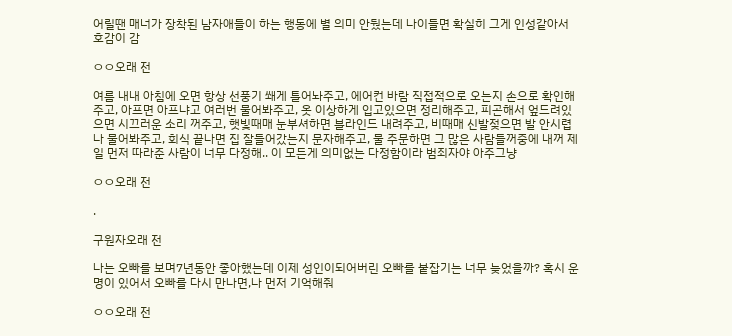어릴땐 매너가 장착된 남자애들이 하는 행동에 별 의미 안뒀는데 나이들면 확실히 그게 인성같아서 호감이 감

ㅇㅇ오래 전

여름 내내 아침에 오면 항상 선풍기 쐐게 틀어놔주고, 에어컨 바람 직접적으로 오는지 손으로 확인해주고, 아프면 아프냐고 여러번 물어봐주고, 옷 이상하게 입고있으면 정리해주고, 피곤해서 엎드려있으면 시끄러운 소리 꺼주고, 햇빛때매 눈부셔하면 블라인드 내려주고, 비때매 신발젖으면 발 안시렵나 물어봐주고, 회식 끝나면 집 잘들어갔는지 문자해주고, 물 주문하면 그 많은 사람들꺼중에 내꺼 제일 먼저 따라준 사람이 너무 다정해.. 이 모든게 의미없는 다정함이라 범죄자야 아주그냥

ㅇㅇ오래 전

.

구원자오래 전

나는 오빠를 보며7년동안 좋아했는데 이제 성인이되어버린 오빠를 붙잡기는 너무 늦었을까? 혹시 운명이 있어서 오빠를 다시 만나면,나 먼저 기억해줘

ㅇㅇ오래 전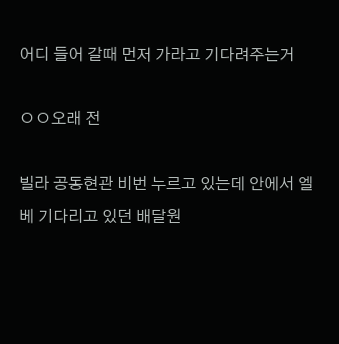어디 들어 갈때 먼저 가라고 기다려주는거

ㅇㅇ오래 전

빌라 공동현관 비번 누르고 있는데 안에서 엘베 기다리고 있던 배달원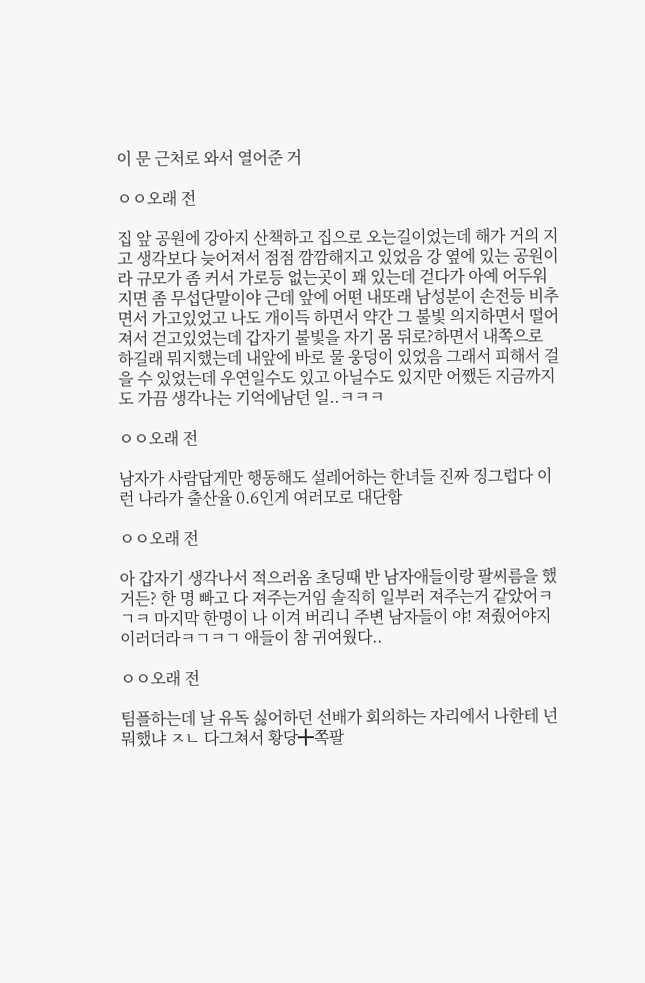이 문 근처로 와서 열어준 거

ㅇㅇ오래 전

집 앞 공원에 강아지 산책하고 집으로 오는길이었는데 해가 거의 지고 생각보다 늦어져서 점점 깜깜해지고 있었음 강 옆에 있는 공원이라 규모가 좀 커서 가로등 없는곳이 꽤 있는데 걷다가 아예 어두워지면 좀 무섭단말이야 근데 앞에 어떤 내또래 남성분이 손전등 비추면서 가고있었고 나도 개이득 하면서 약간 그 불빛 의지하면서 떨어져서 걷고있었는데 갑자기 불빛을 자기 몸 뒤로?하면서 내쪽으로 하길래 뭐지했는데 내앞에 바로 물 웅덩이 있었음 그래서 피해서 걸을 수 있었는데 우연일수도 있고 아닐수도 있지만 어쨌든 지금까지도 가끔 생각나는 기억에남던 일..ㅋㅋㅋ

ㅇㅇ오래 전

남자가 사람답게만 행동해도 설레어하는 한녀들 진짜 징그럽다 이런 나라가 출산율 0.6인게 여러모로 대단함

ㅇㅇ오래 전

아 갑자기 생각나서 적으러옴 초딩때 반 남자애들이랑 팔씨름을 했거든? 한 명 빠고 다 져주는거임 솔직히 일부러 져주는거 같았어ㅋㄱㅋ 마지막 한명이 나 이겨 버리니 주변 남자들이 야! 져줬어야지 이러더라ㅋㄱㅋㄱ 애들이 참 귀여웠다..

ㅇㅇ오래 전

팀플하는데 날 유독 싫어하던 선배가 회의하는 자리에서 나한테 넌 뭐했냐 ㅈㄴ 다그쳐서 황당╋쪽팔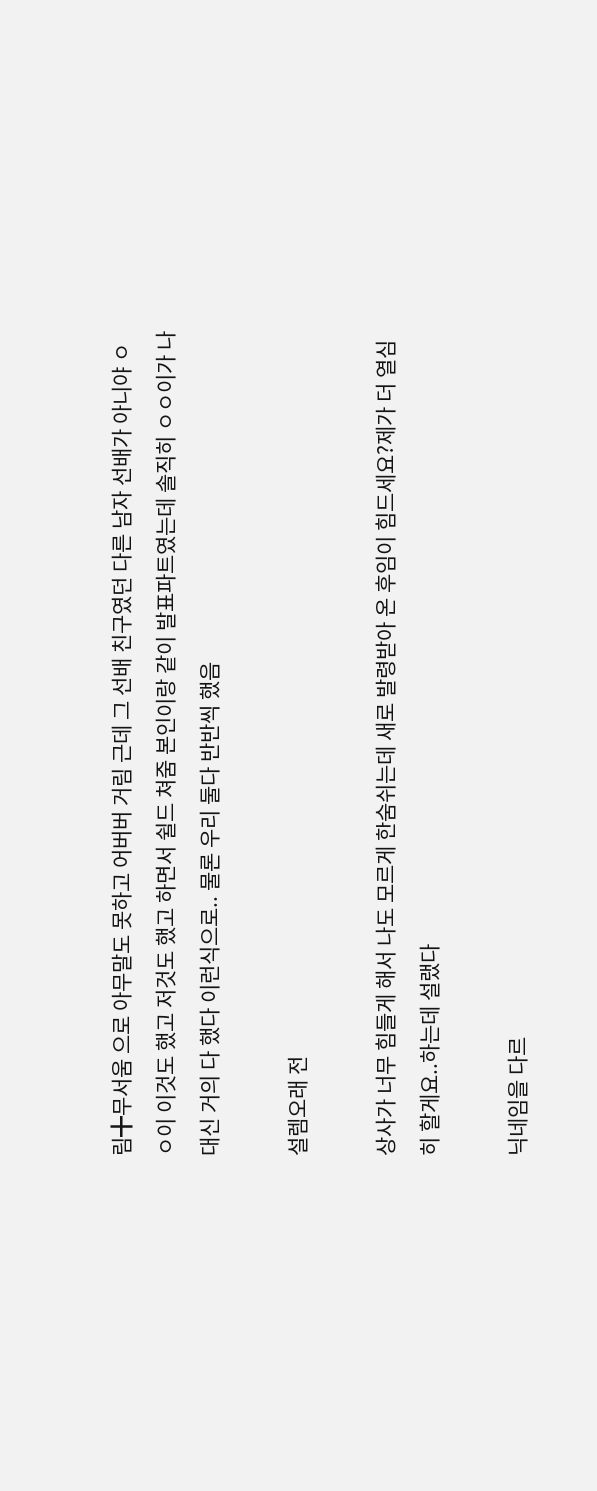림╋무서움 으로 아무말도 못하고 어버버 거림 근데 그 선배 친구였던 다른 남자 선배가 아니야 ㅇㅇ이 이것도 했고 저것도 했고 하면서 쉴드 쳐줌 본인이랑 같이 발표파트였는데 솔직히 ㅇㅇ이가 나대신 거의 다 했다 이런식으로.. 물론 우리 둘다 반반씩 했음

설렘오래 전

상사가 너무 힘들게 해서 나도 모르게 한숨쉬는데 새로 발령받아 온 후임이 힘드세요?제가 더 열심히 할게요..하는데 설랬다

닉네임을 다르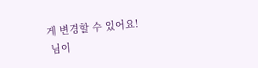게 변경할 수 있어요!
 님이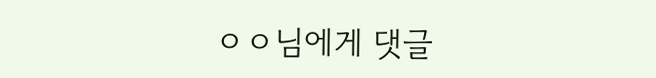ㅇㅇ님에게 댓글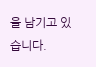을 남기고 있습니다.